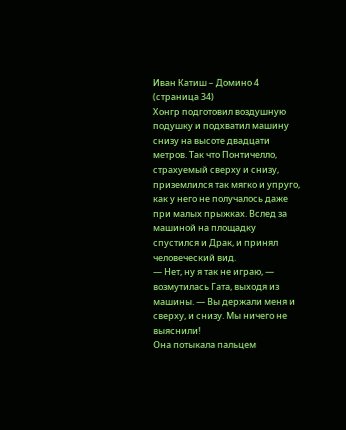Иван Катиш – Домино 4 (страница 34)
Хонгр подготовил воздушную подушку и подхватил машину снизу на высоте двадцати метров. Так что Понтичелло, страхуемый сверху и снизу, приземлился так мягко и упруго, как у него не получалось даже при малых прыжках. Вслед за машиной на площадку спустился и Драк, и принял человеческий вид.
— Нет, ну я так не играю, — возмутилась Гата, выходя из машины. — Вы держали меня и сверху, и снизу. Мы ничего не выяснили!
Она потыкала пальцем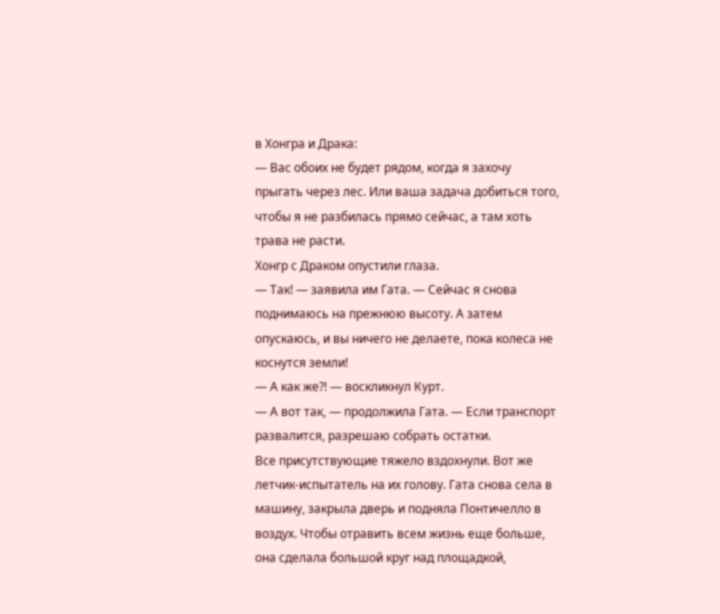в Хонгра и Драка:
— Вас обоих не будет рядом, когда я захочу прыгать через лес. Или ваша задача добиться того, чтобы я не разбилась прямо сейчас, а там хоть трава не расти.
Хонгр с Драком опустили глаза.
— Так! — заявила им Гата. — Сейчас я снова поднимаюсь на прежнюю высоту. А затем опускаюсь, и вы ничего не делаете, пока колеса не коснутся земли!
— А как же⁈ — воскликнул Курт.
— А вот так, — продолжила Гата. — Если транспорт развалится, разрешаю собрать остатки.
Все присутствующие тяжело вздохнули. Вот же летчик-испытатель на их голову. Гата снова села в машину, закрыла дверь и подняла Понтичелло в воздух. Чтобы отравить всем жизнь еще больше, она сделала большой круг над площадкой,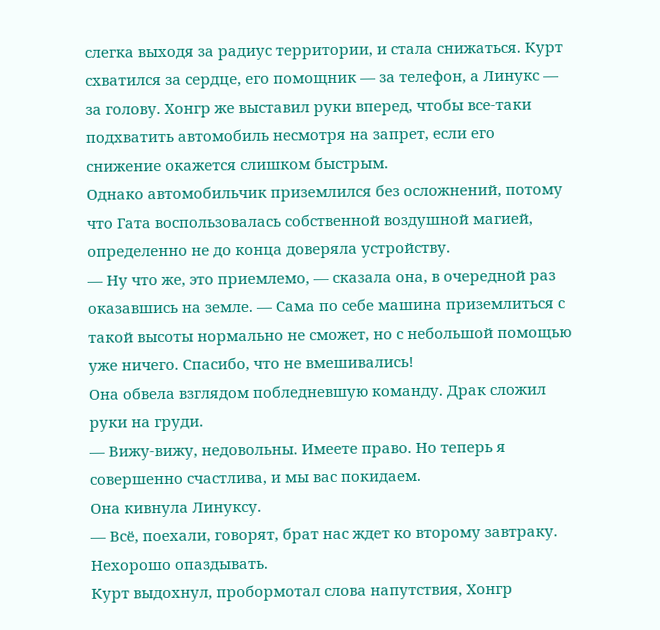слегка выходя за радиус территории, и стала снижаться. Курт схватился за сердце, его помощник — за телефон, а Линукс — за голову. Хонгр же выставил руки вперед, чтобы все-таки подхватить автомобиль несмотря на запрет, если его снижение окажется слишком быстрым.
Однако автомобильчик приземлился без осложнений, потому что Гата воспользовалась собственной воздушной магией, определенно не до конца доверяла устройству.
— Ну что же, это приемлемо, — сказала она, в очередной раз оказавшись на земле. — Сама по себе машина приземлиться с такой высоты нормально не сможет, но с небольшой помощью уже ничего. Спасибо, что не вмешивались!
Она обвела взглядом побледневшую команду. Драк сложил руки на груди.
— Вижу-вижу, недовольны. Имеете право. Но теперь я совершенно счастлива, и мы вас покидаем.
Она кивнула Линуксу.
— Всё, поехали, говорят, брат нас ждет ко второму завтраку. Нехорошо опаздывать.
Курт выдохнул, пробормотал слова напутствия, Хонгр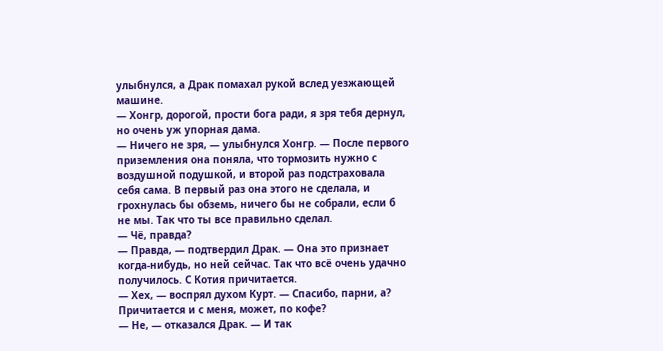улыбнулся, а Драк помахал рукой вслед уезжающей машине.
— Хонгр, дорогой, прости бога ради, я зря тебя дернул, но очень уж упорная дама.
— Ничего не зря, — улыбнулся Хонгр. — После первого приземления она поняла, что тормозить нужно с воздушной подушкой, и второй раз подстраховала себя сама. В первый раз она этого не сделала, и грохнулась бы обземь, ничего бы не собрали, если б не мы. Так что ты все правильно сделал.
— Чё, правда?
— Правда, — подтвердил Драк. — Она это признает когда-нибудь, но ней сейчас. Так что всё очень удачно получилось. С Котия причитается.
— Хех, — воспрял духом Курт. — Спасибо, парни, а? Причитается и с меня, может, по кофе?
— Не, — отказался Драк. — И так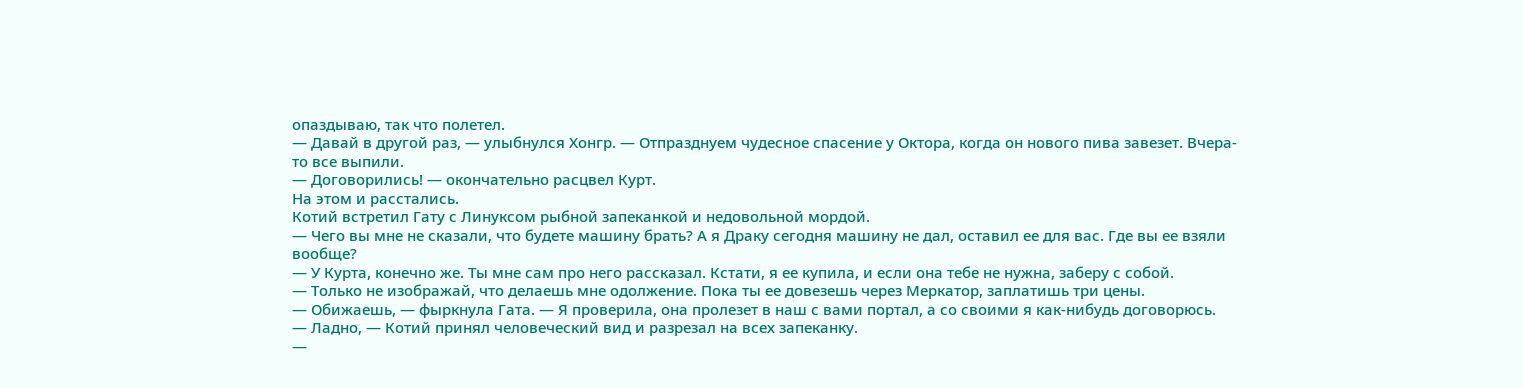опаздываю, так что полетел.
— Давай в другой раз, — улыбнулся Хонгр. — Отпразднуем чудесное спасение у Октора, когда он нового пива завезет. Вчера-то все выпили.
— Договорились! — окончательно расцвел Курт.
На этом и расстались.
Котий встретил Гату с Линуксом рыбной запеканкой и недовольной мордой.
— Чего вы мне не сказали, что будете машину брать? А я Драку сегодня машину не дал, оставил ее для вас. Где вы ее взяли вообще?
— У Курта, конечно же. Ты мне сам про него рассказал. Кстати, я ее купила, и если она тебе не нужна, заберу с собой.
— Только не изображай, что делаешь мне одолжение. Пока ты ее довезешь через Меркатор, заплатишь три цены.
— Обижаешь, — фыркнула Гата. — Я проверила, она пролезет в наш с вами портал, а со своими я как-нибудь договорюсь.
— Ладно, — Котий принял человеческий вид и разрезал на всех запеканку.
—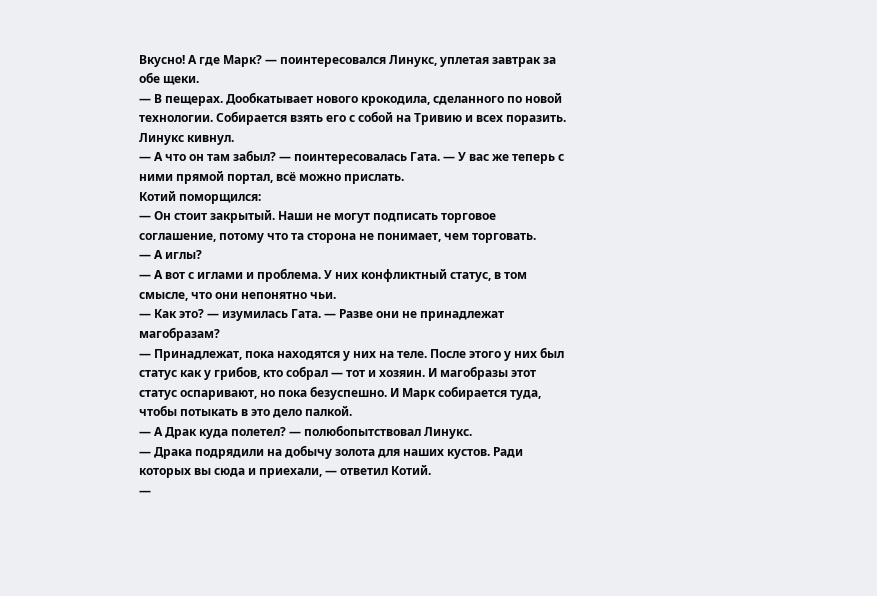Вкусно! А где Марк? — поинтересовался Линукс, уплетая завтрак за обе щеки.
— В пещерах. Дообкатывает нового крокодила, сделанного по новой технологии. Собирается взять его с собой на Тривию и всех поразить.
Линукс кивнул.
— А что он там забыл? — поинтересовалась Гата. — У вас же теперь с ними прямой портал, всё можно прислать.
Котий поморщился:
— Он стоит закрытый. Наши не могут подписать торговое соглашение, потому что та сторона не понимает, чем торговать.
— А иглы?
— А вот с иглами и проблема. У них конфликтный статус, в том смысле, что они непонятно чьи.
— Как это? — изумилась Гата. — Разве они не принадлежат магобразам?
— Принадлежат, пока находятся у них на теле. После этого у них был статус как у грибов, кто собрал — тот и хозяин. И магобразы этот статус оспаривают, но пока безуспешно. И Марк собирается туда, чтобы потыкать в это дело палкой.
— А Драк куда полетел? — полюбопытствовал Линукс.
— Драка подрядили на добычу золота для наших кустов. Ради которых вы сюда и приехали, — ответил Котий.
—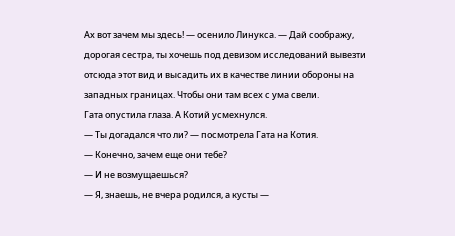Ах вот зачем мы здесь! — осенило Линукса. — Дай соображу, дорогая сестра, ты хочешь под девизом исследований вывезти отсюда этот вид и высадить их в качестве линии обороны на западных границах. Чтобы они там всех с ума свели.
Гата опустила глаза. А Котий усмехнулся.
— Ты догадался что ли? — посмотрела Гата на Котия.
— Конечно, зачем еще они тебе?
— И не возмущаешься?
— Я, знаешь, не вчера родился, а кусты —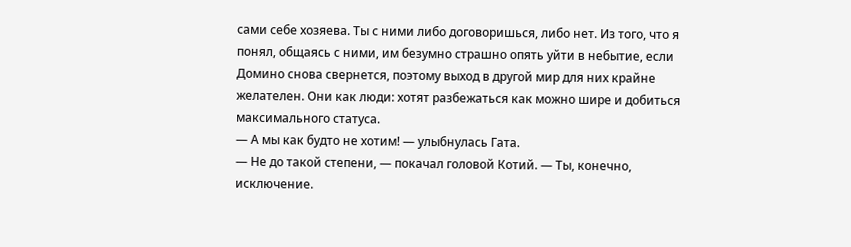сами себе хозяева. Ты с ними либо договоришься, либо нет. Из того, что я понял, общаясь с ними, им безумно страшно опять уйти в небытие, если Домино снова свернется, поэтому выход в другой мир для них крайне желателен. Они как люди: хотят разбежаться как можно шире и добиться максимального статуса.
— А мы как будто не хотим! — улыбнулась Гата.
— Не до такой степени, — покачал головой Котий. — Ты, конечно, исключение.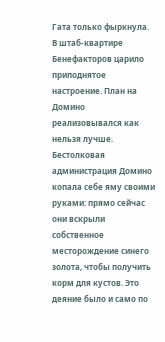Гата только фыркнула.
В штаб-квартире Бенефакторов царило приподнятое настроение. План на Домино реализовывался как нельзя лучше. Бестолковая администрация Домино копала себе яму своими руками: прямо сейчас они вскрыли собственное месторождение синего золота, чтобы получить корм для кустов. Это деяние было и само по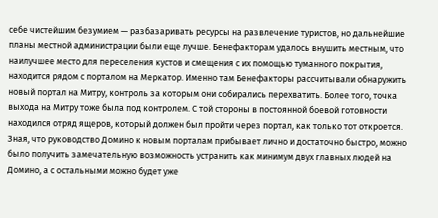себе чистейшим безумием — разбазаривать ресурсы на развлечение туристов, но дальнейшие планы местной администрации были еще лучше. Бенефакторам удалось внушить местным, что наилучшее место для переселения кустов и смещения с их помощью туманного покрытия, находится рядом с порталом на Меркатор. Именно там Бенефакторы рассчитывали обнаружить новый портал на Митру, контроль за которым они собирались перехватить. Более того, точка выхода на Митру тоже была под контролем. С той стороны в постоянной боевой готовности находился отряд ящеров, который должен был пройти через портал, как только тот откроется. Зная, что руководство Домино к новым порталам прибывает лично и достаточно быстро, можно было получить замечательную возможность устранить как минимум двух главных людей на Домино, а с остальными можно будет уже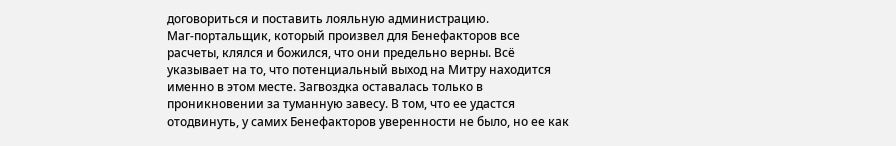договориться и поставить лояльную администрацию.
Маг-портальщик, который произвел для Бенефакторов все расчеты, клялся и божился, что они предельно верны. Всё указывает на то, что потенциальный выход на Митру находится именно в этом месте. Загвоздка оставалась только в проникновении за туманную завесу. В том, что ее удастся отодвинуть, у самих Бенефакторов уверенности не было, но ее как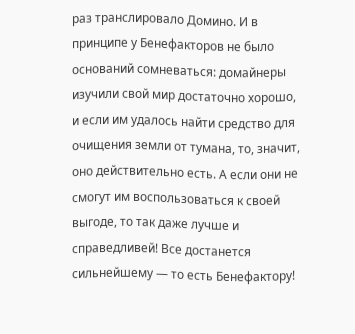раз транслировало Домино. И в принципе у Бенефакторов не было оснований сомневаться: домайнеры изучили свой мир достаточно хорошо, и если им удалось найти средство для очищения земли от тумана, то, значит, оно действительно есть. А если они не смогут им воспользоваться к своей выгоде, то так даже лучше и справедливей! Все достанется сильнейшему — то есть Бенефактору!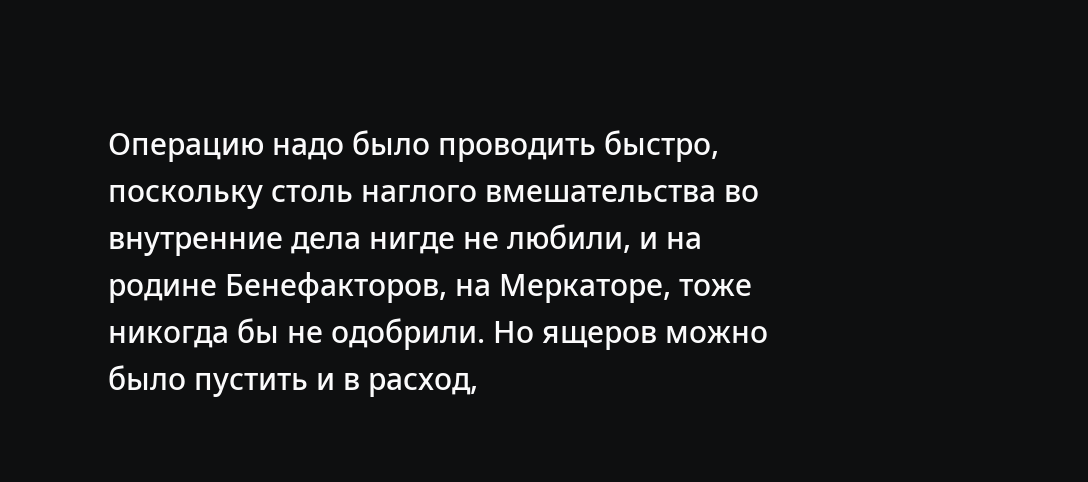Операцию надо было проводить быстро, поскольку столь наглого вмешательства во внутренние дела нигде не любили, и на родине Бенефакторов, на Меркаторе, тоже никогда бы не одобрили. Но ящеров можно было пустить и в расход,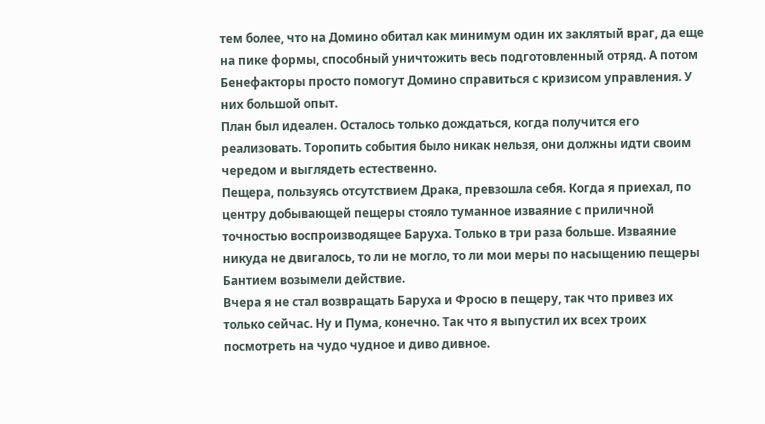тем более, что на Домино обитал как минимум один их заклятый враг, да еще на пике формы, способный уничтожить весь подготовленный отряд. А потом Бенефакторы просто помогут Домино справиться с кризисом управления. У них большой опыт.
План был идеален. Осталось только дождаться, когда получится его реализовать. Торопить события было никак нельзя, они должны идти своим чередом и выглядеть естественно.
Пещера, пользуясь отсутствием Драка, превзошла себя. Когда я приехал, по центру добывающей пещеры стояло туманное изваяние с приличной точностью воспроизводящее Баруха. Только в три раза больше. Изваяние никуда не двигалось, то ли не могло, то ли мои меры по насыщению пещеры Бантием возымели действие.
Вчера я не стал возвращать Баруха и Фросю в пещеру, так что привез их только сейчас. Ну и Пума, конечно. Так что я выпустил их всех троих посмотреть на чудо чудное и диво дивное.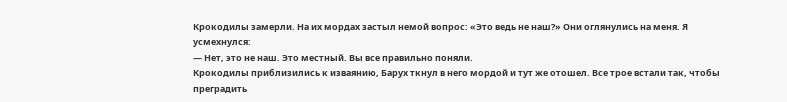Крокодилы замерли. На их мордах застыл немой вопрос: «Это ведь не наш?» Они оглянулись на меня. Я усмехнулся:
— Нет, это не наш. Это местный. Вы все правильно поняли.
Крокодилы приблизились к изваянию, Барух ткнул в него мордой и тут же отошел. Все трое встали так, чтобы преградить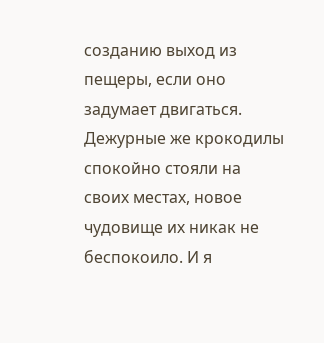созданию выход из пещеры, если оно задумает двигаться. Дежурные же крокодилы спокойно стояли на своих местах, новое чудовище их никак не беспокоило. И я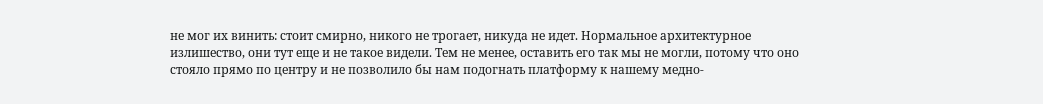не мог их винить: стоит смирно, никого не трогает, никуда не идет. Нормальное архитектурное излишество, они тут еще и не такое видели. Тем не менее, оставить его так мы не могли, потому что оно стояло прямо по центру и не позволило бы нам подогнать платформу к нашему медно-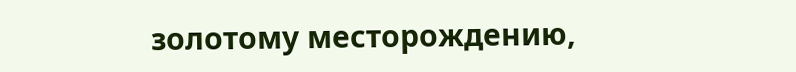золотому месторождению,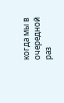когда мы в очередной раз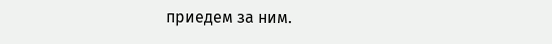приедем за ним.